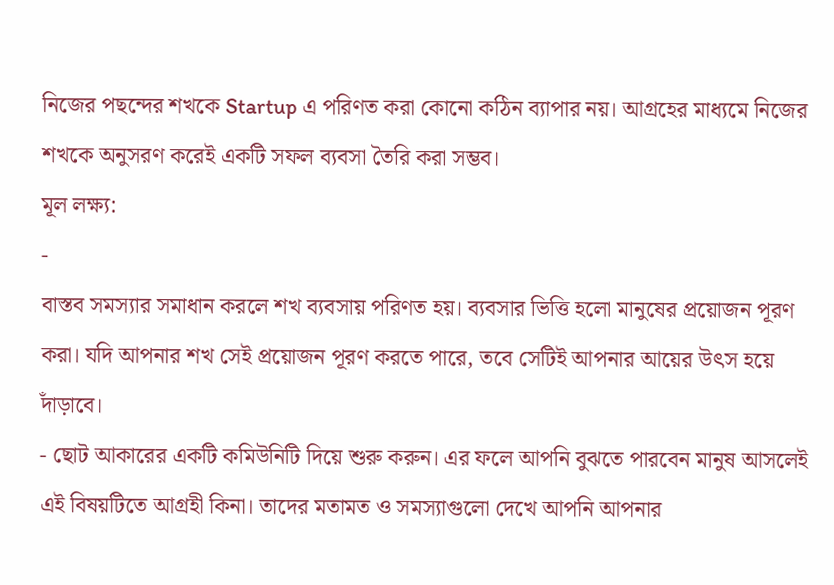নিজের পছন্দের শখকে Startup এ পরিণত করা কোনো কঠিন ব্যাপার নয়। আগ্রহের মাধ্যমে নিজের শখকে অনুসরণ করেই একটি সফল ব্যবসা তৈরি করা সম্ভব।
মূল লক্ষ্য:
-
বাস্তব সমস্যার সমাধান করলে শখ ব্যবসায় পরিণত হয়। ব্যবসার ভিত্তি হলো মানুষের প্রয়োজন পূরণ করা। যদি আপনার শখ সেই প্রয়োজন পূরণ করতে পারে, তবে সেটিই আপনার আয়ের উৎস হয়ে দাঁড়াবে।
- ছোট আকারের একটি কমিউনিটি দিয়ে শুরু করুন। এর ফলে আপনি বুঝতে পারবেন মানুষ আসলেই এই বিষয়টিতে আগ্রহী কিনা। তাদের মতামত ও সমস্যাগুলো দেখে আপনি আপনার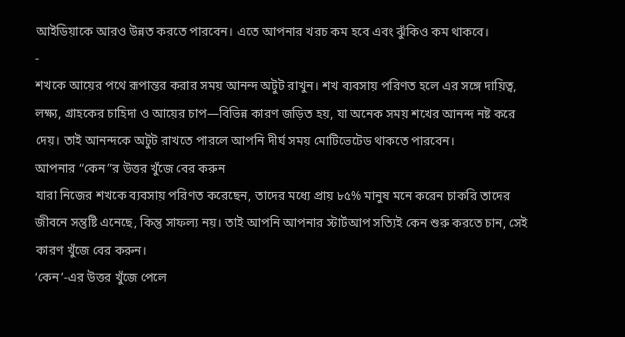আইডিয়াকে আরও উন্নত করতে পারবেন। এতে আপনার খরচ কম হবে এবং ঝুঁকিও কম থাকবে।
-
শখকে আয়ের পথে রূপান্তর করার সময় আনন্দ অটুট রাখুন। শখ ব্যবসায় পরিণত হলে এর সঙ্গে দায়িত্ব, লক্ষ্য, গ্রাহকের চাহিদা ও আয়ের চাপ—বিভিন্ন কারণ জড়িত হয়, যা অনেক সময় শখের আনন্দ নষ্ট করে দেয়। তাই আনন্দকে অটুট রাখতে পারলে আপনি দীর্ঘ সময় মোটিভেটেড থাকতে পারবেন।
আপনার “কেন”র উত্তর খুঁজে বের করুন
যারা নিজের শখকে ব্যবসায় পরিণত করেছেন, তাদের মধ্যে প্রায় ৮৫% মানুষ মনে করেন চাকরি তাদের জীবনে সন্তুষ্টি এনেছে, কিন্তু সাফল্য নয়। তাই আপনি আপনার স্টার্টআপ সত্যিই কেন শুরু করতে চান, সেই কারণ খুঁজে বের করুন।
‘কেন’-এর উত্তর খুঁজে পেলে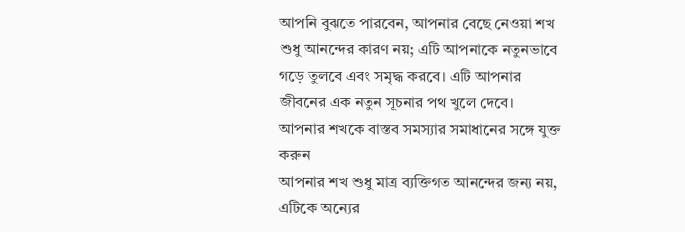আপনি বুঝতে পারবেন, আপনার বেছে নেওয়া শখ শুধু আনন্দের কারণ নয়; এটি আপনাকে নতুনভাবে গড়ে তুলবে এবং সমৃদ্ধ করবে। এটি আপনার জীবনের এক নতুন সূচনার পথ খুলে দেবে।
আপনার শখকে বাস্তব সমস্যার সমাধানের সঙ্গে যুক্ত করুন
আপনার শখ শুধু মাত্র ব্যক্তিগত আনন্দের জন্য নয়, এটিকে অন্যের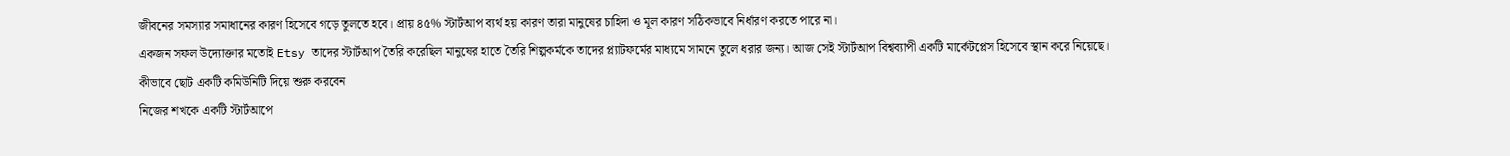জীবনের সমস্যার সমাধানের কারণ হিসেবে গড়ে তুলতে হবে। প্রায় ৪৫% স্টার্টআপ ব্যর্থ হয় কারণ তারা মানুষের চাহিদা ও মূল কারণ সঠিকভাবে নির্ধারণ করতে পারে না।
একজন সফল উদ্যোক্তার মতোই Etsy তাদের স্টার্টআপ তৈরি করেছিল মানুষের হাতে তৈরি শিল্পকর্মকে তাদের প্ল্যাটফর্মের মাধ্যমে সামনে তুলে ধরার জন্য। আজ সেই স্টার্টআপ বিশ্বব্যাপী একটি মার্কেটপ্লেস হিসেবে স্থান করে নিয়েছে।
কীভাবে ছোট একটি কমিউনিটি দিয়ে শুরু করবেন
নিজের শখকে একটি স্টার্টআপে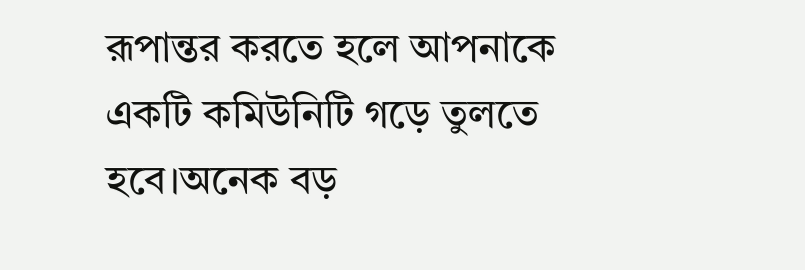রূপান্তর করতে হলে আপনাকে একটি কমিউনিটি গড়ে তুলতে হবে।অনেক বড়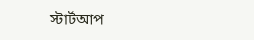স্টার্টআপ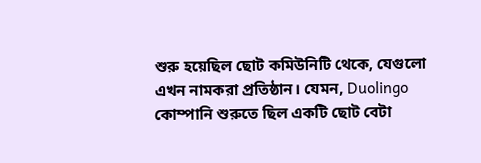শুরু হয়েছিল ছোট কমিউনিটি থেকে, যেগুলো এখন নামকরা প্রতিষ্ঠান। যেমন, Duolingo কোম্পানি শুরুতে ছিল একটি ছোট বেটা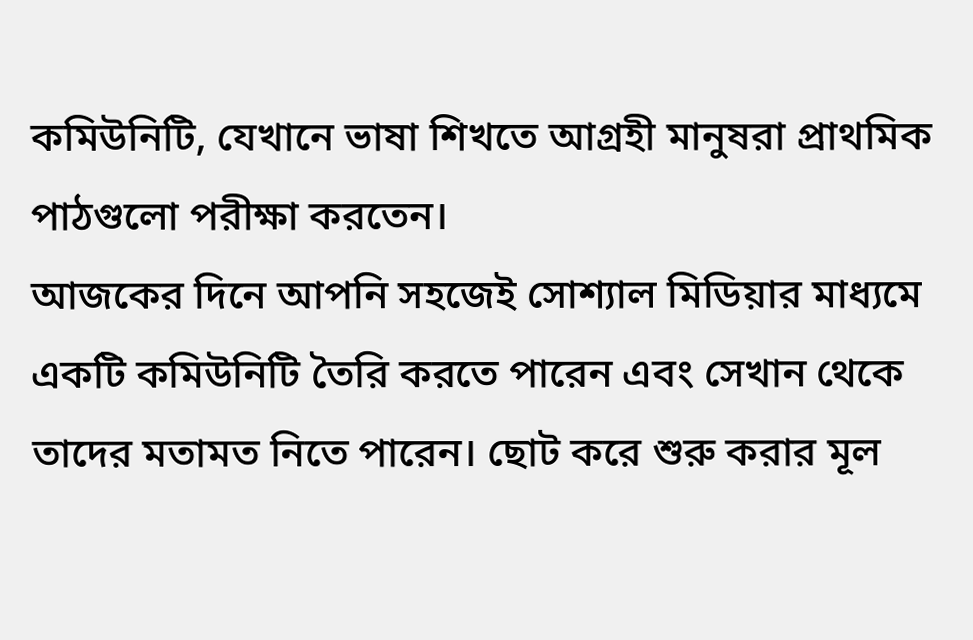কমিউনিটি, যেখানে ভাষা শিখতে আগ্রহী মানুষরা প্রাথমিক পাঠগুলো পরীক্ষা করতেন।
আজকের দিনে আপনি সহজেই সোশ্যাল মিডিয়ার মাধ্যমে একটি কমিউনিটি তৈরি করতে পারেন এবং সেখান থেকে তাদের মতামত নিতে পারেন। ছোট করে শুরু করার মূল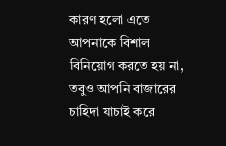কারণ হলো এতে আপনাকে বিশাল বিনিয়োগ করতে হয় না, তবুও আপনি বাজারের চাহিদা যাচাই করে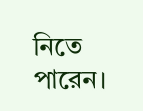নিতে পারেন।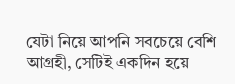যেটা নিয়ে আপনি সবচেয়ে বেশি আগ্রহী, সেটিই একদিন হয়ে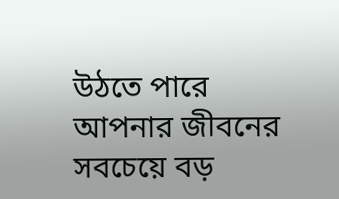উঠতে পারে আপনার জীবনের সবচেয়ে বড়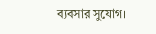ব্যবসার সুযোগ।